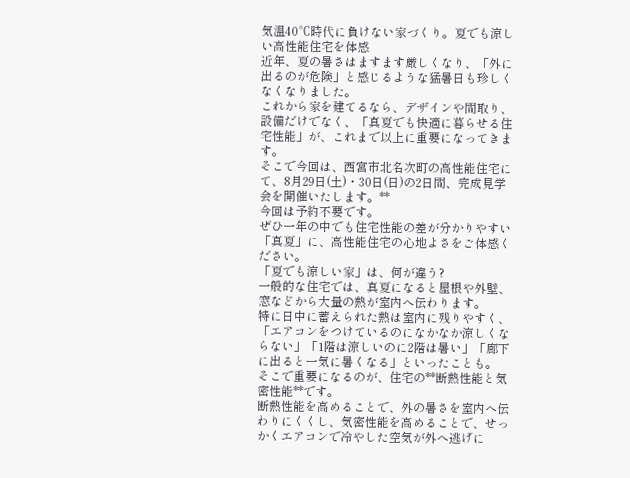気温40℃時代に負けない家づくり。夏でも涼しい高性能住宅を体感
近年、夏の暑さはますます厳しくなり、「外に出るのが危険」と感じるような猛暑日も珍しくなくなりました。
これから家を建てるなら、デザインや間取り、設備だけでなく、「真夏でも快適に暮らせる住宅性能」が、これまで以上に重要になってきます。
そこで今回は、西宮市北名次町の高性能住宅にて、8月29日(土)・30日(日)の2日間、完成見学会を開催いたします。**
今回は予約不要です。
ぜひ一年の中でも住宅性能の差が分かりやすい「真夏」に、高性能住宅の心地よさをご体感ください。
「夏でも涼しい家」は、何が違う?
一般的な住宅では、真夏になると屋根や外壁、窓などから大量の熱が室内へ伝わります。
特に日中に蓄えられた熱は室内に残りやすく、「エアコンをつけているのになかなか涼しくならない」「1階は涼しいのに2階は暑い」「廊下に出ると一気に暑くなる」といったことも。
そこで重要になるのが、住宅の**断熱性能と気密性能**です。
断熱性能を高めることで、外の暑さを室内へ伝わりにくくし、気密性能を高めることで、せっかくエアコンで冷やした空気が外へ逃げに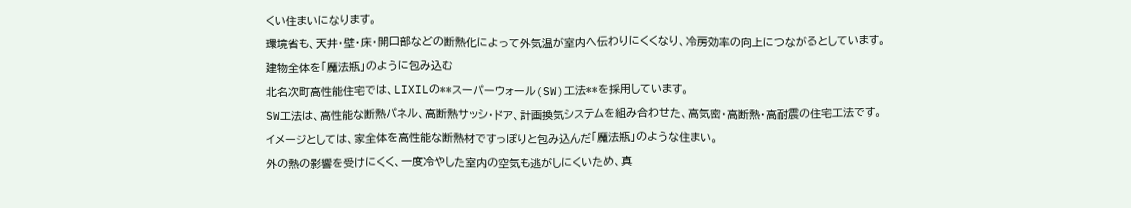くい住まいになります。
環境省も、天井・壁・床・開口部などの断熱化によって外気温が室内へ伝わりにくくなり、冷房効率の向上につながるとしています。
建物全体を「魔法瓶」のように包み込む
北名次町高性能住宅では、LIXILの**スーパーウォール(SW)工法**を採用しています。
SW工法は、高性能な断熱パネル、高断熱サッシ・ドア、計画換気システムを組み合わせた、高気密・高断熱・高耐震の住宅工法です。
イメージとしては、家全体を高性能な断熱材ですっぽりと包み込んだ「魔法瓶」のような住まい。
外の熱の影響を受けにくく、一度冷やした室内の空気も逃がしにくいため、真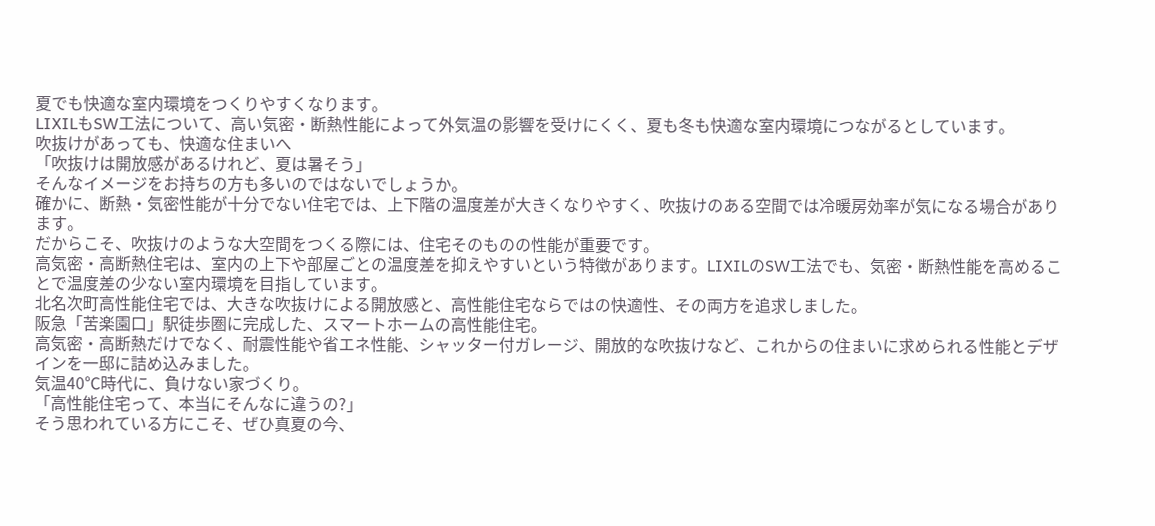夏でも快適な室内環境をつくりやすくなります。
LIXILもSW工法について、高い気密・断熱性能によって外気温の影響を受けにくく、夏も冬も快適な室内環境につながるとしています。
吹抜けがあっても、快適な住まいへ
「吹抜けは開放感があるけれど、夏は暑そう」
そんなイメージをお持ちの方も多いのではないでしょうか。
確かに、断熱・気密性能が十分でない住宅では、上下階の温度差が大きくなりやすく、吹抜けのある空間では冷暖房効率が気になる場合があります。
だからこそ、吹抜けのような大空間をつくる際には、住宅そのものの性能が重要です。
高気密・高断熱住宅は、室内の上下や部屋ごとの温度差を抑えやすいという特徴があります。LIXILのSW工法でも、気密・断熱性能を高めることで温度差の少ない室内環境を目指しています。
北名次町高性能住宅では、大きな吹抜けによる開放感と、高性能住宅ならではの快適性、その両方を追求しました。
阪急「苦楽園口」駅徒歩圏に完成した、スマートホームの高性能住宅。
高気密・高断熱だけでなく、耐震性能や省エネ性能、シャッター付ガレージ、開放的な吹抜けなど、これからの住まいに求められる性能とデザインを一邸に詰め込みました。
気温40℃時代に、負けない家づくり。
「高性能住宅って、本当にそんなに違うの?」
そう思われている方にこそ、ぜひ真夏の今、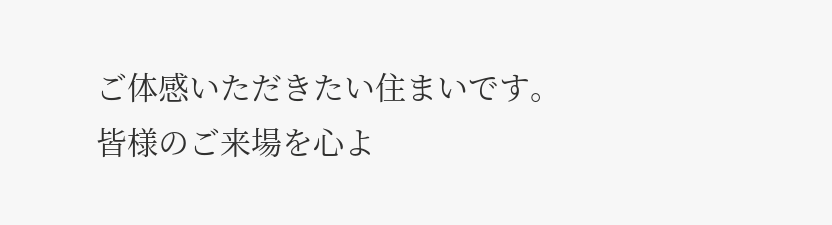ご体感いただきたい住まいです。
皆様のご来場を心よ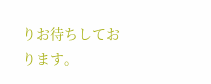りお待ちしております。